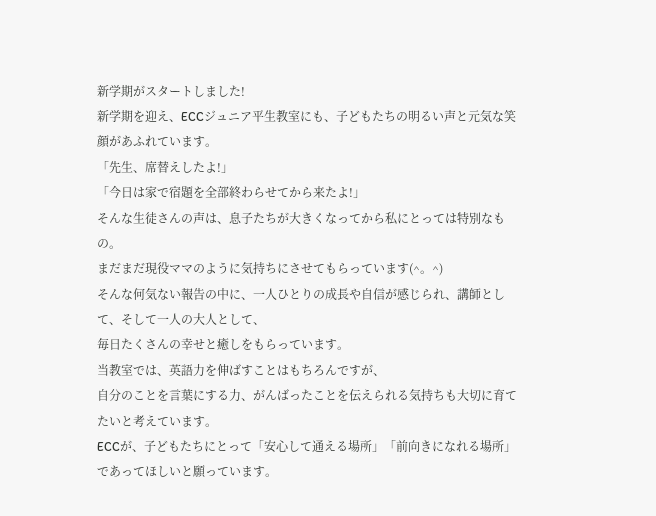新学期がスタートしました!
新学期を迎え、ECCジュニア平生教室にも、子どもたちの明るい声と元気な笑顔があふれています。
「先生、席替えしたよ!」
「今日は家で宿題を全部終わらせてから来たよ!」
そんな生徒さんの声は、息子たちが大きくなってから私にとっては特別なもの。
まだまだ現役ママのように気持ちにさせてもらっています(^。^)
そんな何気ない報告の中に、一人ひとりの成長や自信が感じられ、講師として、そして一人の大人として、
毎日たくさんの幸せと癒しをもらっています。
当教室では、英語力を伸ばすことはもちろんですが、
自分のことを言葉にする力、がんばったことを伝えられる気持ちも大切に育てたいと考えています。
ECCが、子どもたちにとって「安心して通える場所」「前向きになれる場所」であってほしいと願っています。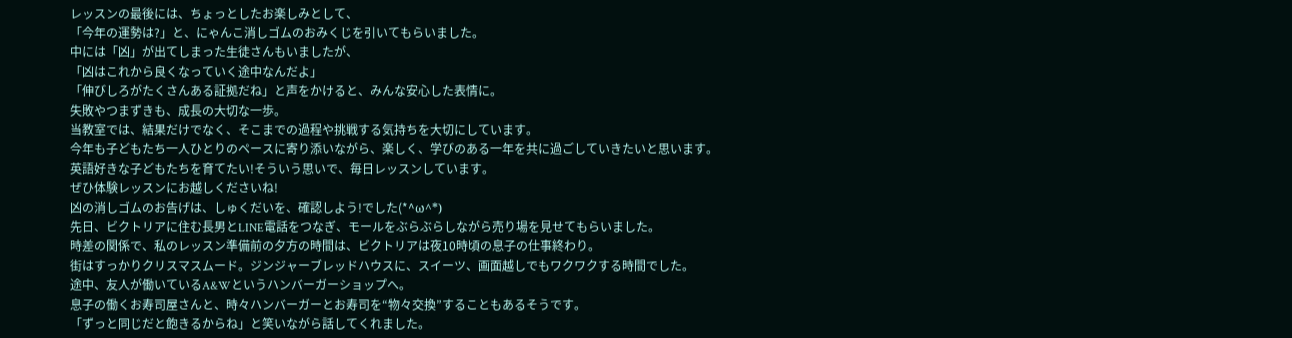レッスンの最後には、ちょっとしたお楽しみとして、
「今年の運勢は?」と、にゃんこ消しゴムのおみくじを引いてもらいました。
中には「凶」が出てしまった生徒さんもいましたが、
「凶はこれから良くなっていく途中なんだよ」
「伸びしろがたくさんある証拠だね」と声をかけると、みんな安心した表情に。
失敗やつまずきも、成長の大切な一歩。
当教室では、結果だけでなく、そこまでの過程や挑戦する気持ちを大切にしています。
今年も子どもたち一人ひとりのペースに寄り添いながら、楽しく、学びのある一年を共に過ごしていきたいと思います。
英語好きな子どもたちを育てたい!そういう思いで、毎日レッスンしています。
ぜひ体験レッスンにお越しくださいね!
凶の消しゴムのお告げは、しゅくだいを、確認しよう!でした(*^ω^*)
先日、ビクトリアに住む長男とLINE電話をつなぎ、モールをぶらぶらしながら売り場を見せてもらいました。
時差の関係で、私のレッスン準備前の夕方の時間は、ビクトリアは夜10時頃の息子の仕事終わり。
街はすっかりクリスマスムード。ジンジャーブレッドハウスに、スイーツ、画面越しでもワクワクする時間でした。
途中、友人が働いているA&Wというハンバーガーショップへ。
息子の働くお寿司屋さんと、時々ハンバーガーとお寿司を“物々交換”することもあるそうです。
「ずっと同じだと飽きるからね」と笑いながら話してくれました。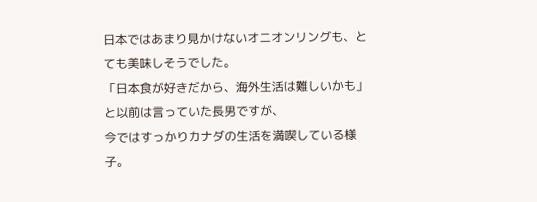日本ではあまり見かけないオニオンリングも、とても美味しそうでした。
「日本食が好きだから、海外生活は難しいかも」と以前は言っていた長男ですが、
今ではすっかりカナダの生活を満喫している様子。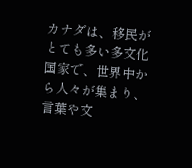カナダは、移民がとても多い多文化国家で、世界中から人々が集まり、言葉や文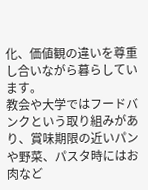化、価値観の違いを尊重し合いながら暮らしています。
教会や大学ではフードバンクという取り組みがあり、賞味期限の近いパンや野菜、パスタ時にはお肉など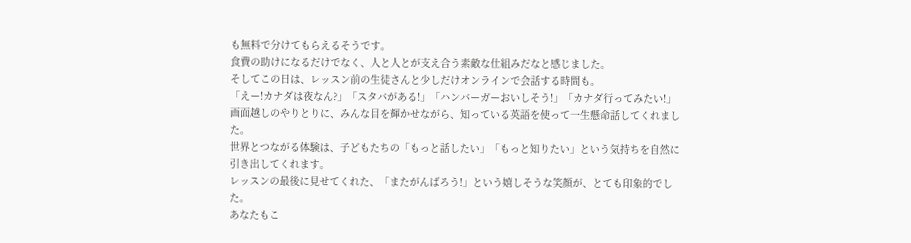も無料で分けてもらえるそうです。
食費の助けになるだけでなく、人と人とが支え合う素敵な仕組みだなと感じました。
そしてこの日は、レッスン前の生徒さんと少しだけオンラインで会話する時間も。
「えー!カナダは夜なん?」「スタバがある!」「ハンバーガーおいしそう!」「カナダ行ってみたい!」
画面越しのやりとりに、みんな目を輝かせながら、知っている英語を使って一生懸命話してくれました。
世界とつながる体験は、子どもたちの「もっと話したい」「もっと知りたい」という気持ちを自然に引き出してくれます。
レッスンの最後に見せてくれた、「またがんばろう!」という嬉しそうな笑顔が、とても印象的でした。
あなたもこ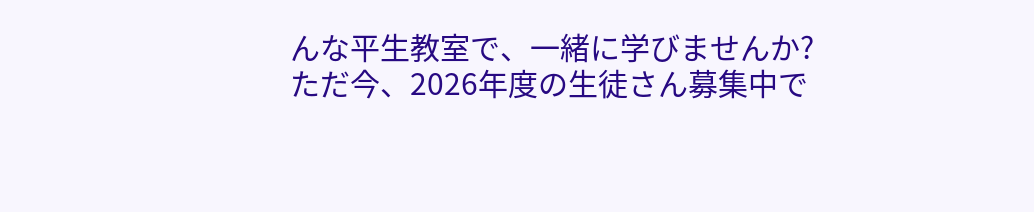んな平生教室で、一緒に学びませんか?
ただ今、2026年度の生徒さん募集中で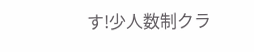す!少人数制クラ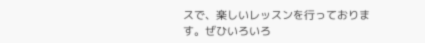スで、楽しいレッスンを行っております。ぜひいろいろ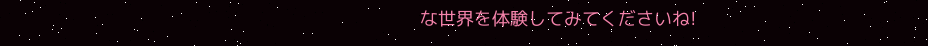な世界を体験してみてくださいね!